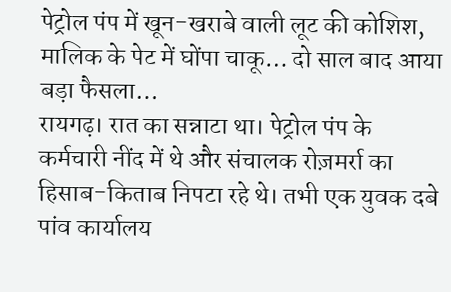पेट्रोल पंप में खून-खराबे वाली लूट की कोशिश, मालिक के पेट में घोंपा चाकू… दो साल बाद आया बड़ा फैसला…
रायगढ़। रात का सन्नाटा था। पेट्रोल पंप के कर्मचारी नींद में थे और संचालक रोज़मर्रा का हिसाब-किताब निपटा रहे थे। तभी एक युवक दबे पांव कार्यालय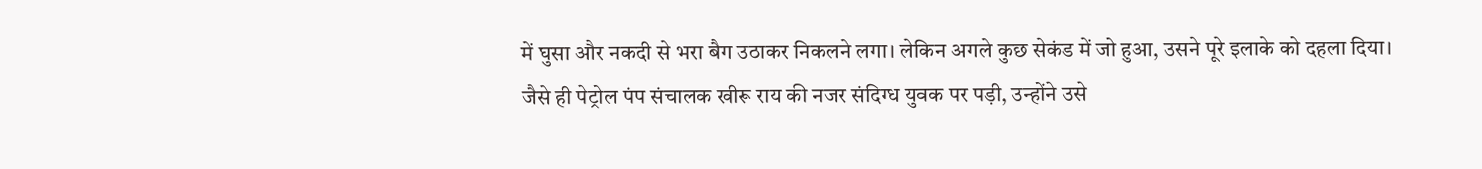में घुसा और नकदी से भरा बैग उठाकर निकलने लगा। लेकिन अगले कुछ सेकंड में जो हुआ, उसने पूरे इलाके को दहला दिया।
जैसे ही पेट्रोल पंप संचालक खीरू राय की नजर संदिग्ध युवक पर पड़ी, उन्होंने उसे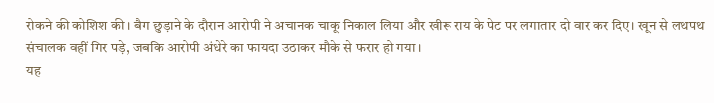रोकने की कोशिश की। बैग छुड़ाने के दौरान आरोपी ने अचानक चाकू निकाल लिया और खीरू राय के पेट पर लगातार दो वार कर दिए। खून से लथपथ संचालक वहीं गिर पड़े, जबकि आरोपी अंधेरे का फायदा उठाकर मौके से फरार हो गया।
यह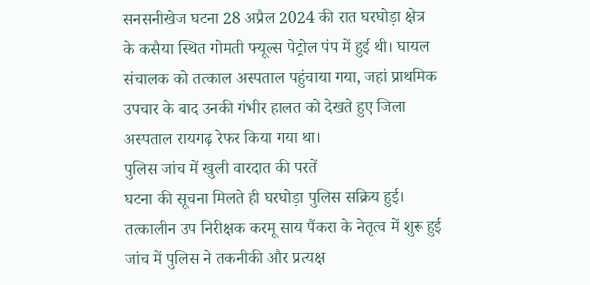सनसनीखेज घटना 28 अप्रैल 2024 की रात घरघोड़ा क्षेत्र के कसैया स्थित गोमती फ्यूल्स पेट्रोल पंप में हुई थी। घायल संचालक को तत्काल अस्पताल पहुंचाया गया, जहां प्राथमिक उपचार के बाद उनकी गंभीर हालत को देखते हुए जिला अस्पताल रायगढ़ रेफर किया गया था।
पुलिस जांच में खुली वारदात की परतें
घटना की सूचना मिलते ही घरघोड़ा पुलिस सक्रिय हुई। तत्कालीन उप निरीक्षक करमू साय पैंकरा के नेतृत्व में शुरू हुई जांच में पुलिस ने तकनीकी और प्रत्यक्ष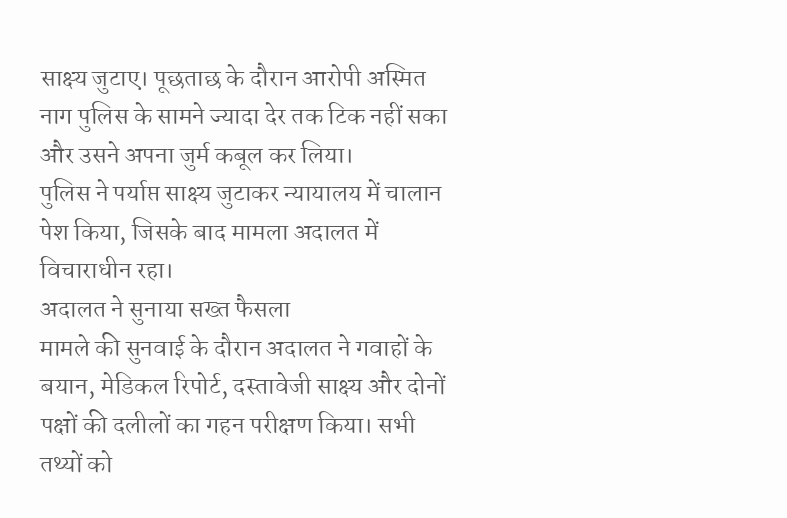साक्ष्य जुटाए। पूछताछ के दौरान आरोपी अस्मित नाग पुलिस के सामने ज्यादा देर तक टिक नहीं सका और उसने अपना जुर्म कबूल कर लिया।
पुलिस ने पर्याप्त साक्ष्य जुटाकर न्यायालय में चालान पेश किया, जिसके बाद मामला अदालत में विचाराधीन रहा।
अदालत ने सुनाया सख्त फैसला
मामले की सुनवाई के दौरान अदालत ने गवाहों के बयान, मेडिकल रिपोर्ट, दस्तावेजी साक्ष्य और दोनों पक्षों की दलीलों का गहन परीक्षण किया। सभी तथ्यों को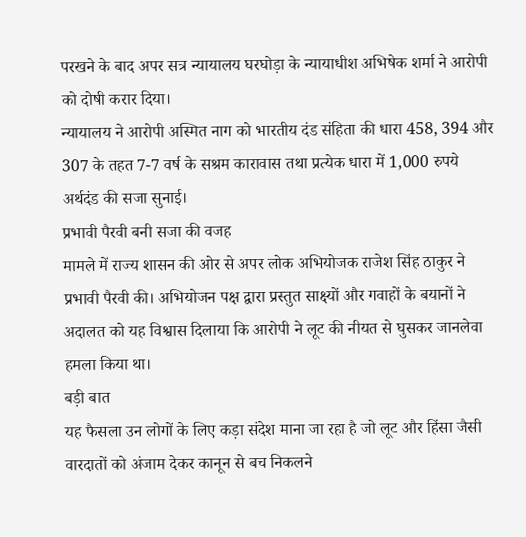परखने के बाद अपर सत्र न्यायालय घरघोड़ा के न्यायाधीश अभिषेक शर्मा ने आरोपी को दोषी करार दिया।
न्यायालय ने आरोपी अस्मित नाग को भारतीय दंड संहिता की धारा 458, 394 और 307 के तहत 7-7 वर्ष के सश्रम कारावास तथा प्रत्येक धारा में 1,000 रुपये अर्थदंड की सजा सुनाई।
प्रभावी पैरवी बनी सजा की वजह
मामले में राज्य शासन की ओर से अपर लोक अभियोजक राजेश सिंह ठाकुर ने प्रभावी पैरवी की। अभियोजन पक्ष द्वारा प्रस्तुत साक्ष्यों और गवाहों के बयानों ने अदालत को यह विश्वास दिलाया कि आरोपी ने लूट की नीयत से घुसकर जानलेवा हमला किया था।
बड़ी बात
यह फैसला उन लोगों के लिए कड़ा संदेश माना जा रहा है जो लूट और हिंसा जैसी वारदातों को अंजाम देकर कानून से बच निकलने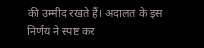की उम्मीद रखते हैं। अदालत के इस निर्णय ने स्पष्ट कर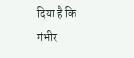दिया है कि गंभीर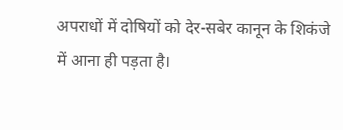अपराधों में दोषियों को देर-सबेर कानून के शिकंजे में आना ही पड़ता है।